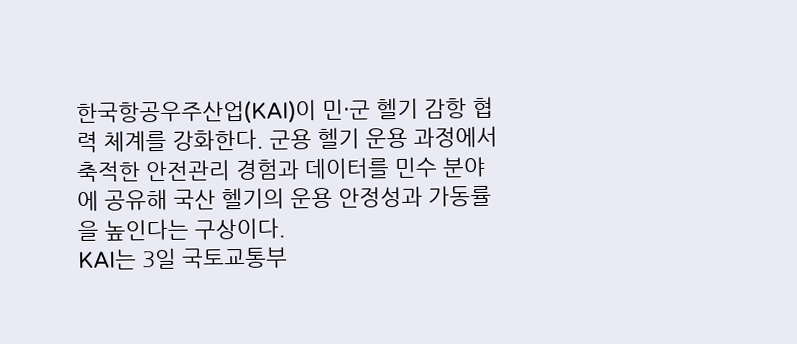한국항공우주산업(KAI)이 민·군 헬기 감항 협력 체계를 강화한다. 군용 헬기 운용 과정에서 축적한 안전관리 경험과 데이터를 민수 분야에 공유해 국산 헬기의 운용 안정성과 가동률을 높인다는 구상이다.
KAI는 3일 국토교통부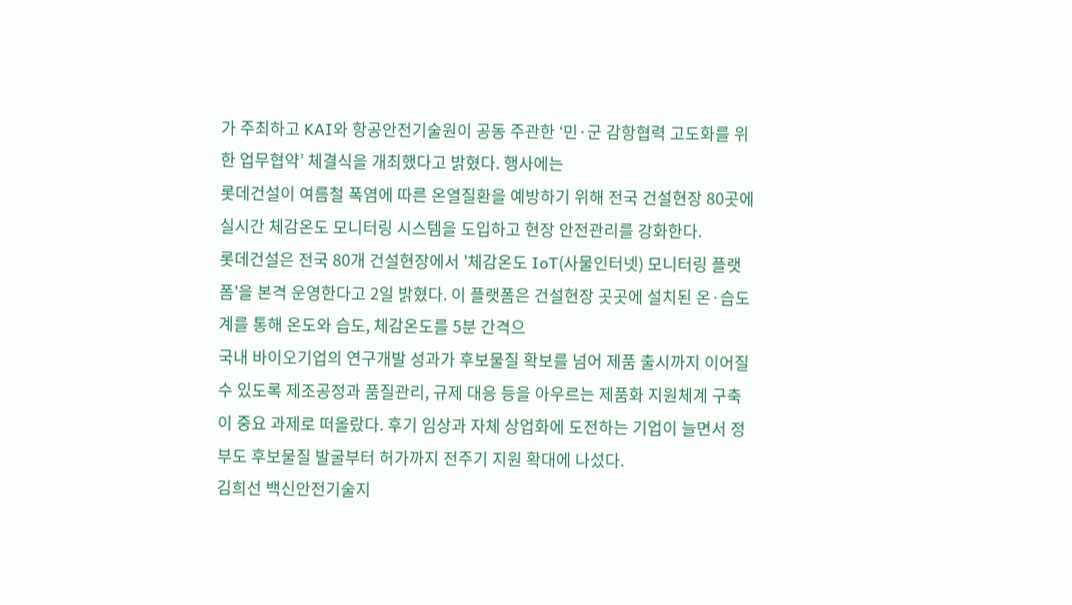가 주최하고 KAI와 항공안전기술원이 공동 주관한 ‘민·군 감항협력 고도화를 위한 업무협약’ 체결식을 개최했다고 밝혔다. 행사에는
롯데건설이 여름철 폭염에 따른 온열질환을 예방하기 위해 전국 건설현장 80곳에 실시간 체감온도 모니터링 시스템을 도입하고 현장 안전관리를 강화한다.
롯데건설은 전국 80개 건설현장에서 '체감온도 IoT(사물인터넷) 모니터링 플랫폼'을 본격 운영한다고 2일 밝혔다. 이 플랫폼은 건설현장 곳곳에 설치된 온·습도계를 통해 온도와 습도, 체감온도를 5분 간격으
국내 바이오기업의 연구개발 성과가 후보물질 확보를 넘어 제품 출시까지 이어질 수 있도록 제조공정과 품질관리, 규제 대응 등을 아우르는 제품화 지원체계 구축이 중요 과제로 떠올랐다. 후기 임상과 자체 상업화에 도전하는 기업이 늘면서 정부도 후보물질 발굴부터 허가까지 전주기 지원 확대에 나섰다.
김희선 백신안전기술지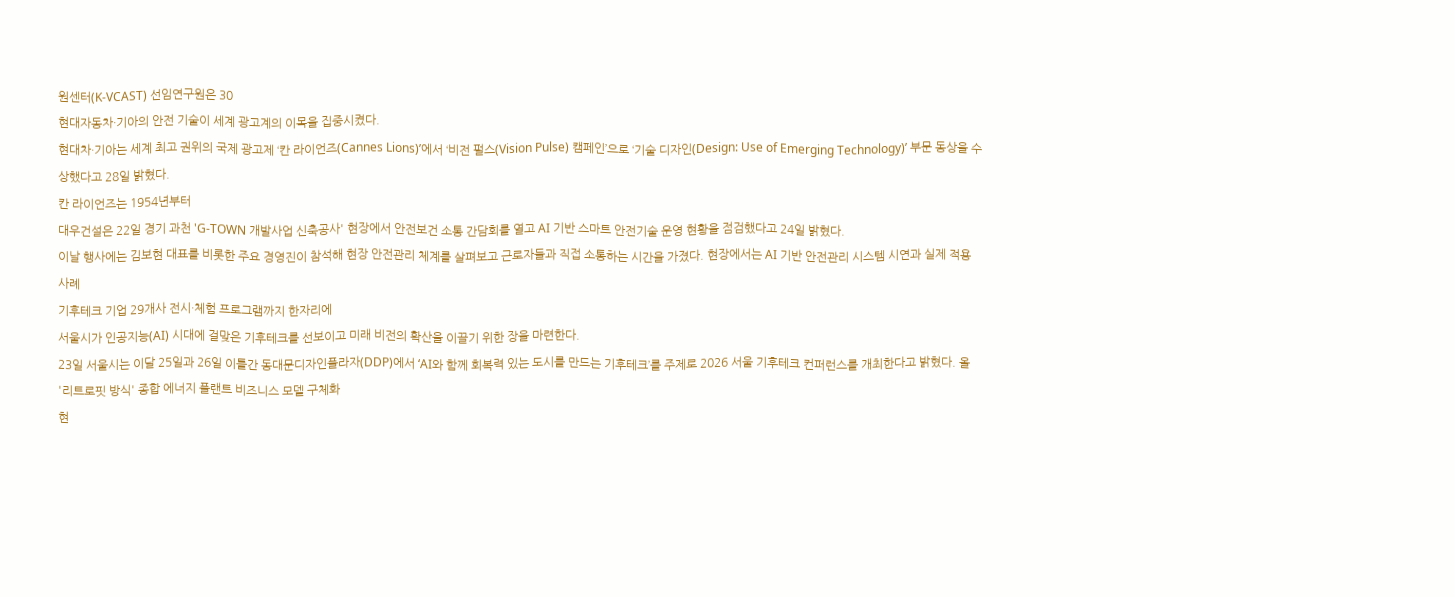원센터(K-VCAST) 선임연구원은 30
현대자동차·기아의 안전 기술이 세계 광고계의 이목을 집중시켰다.
현대차·기아는 세계 최고 권위의 국제 광고제 ‘칸 라이언즈(Cannes Lions)’에서 ‘비전 펄스(Vision Pulse) 캠페인’으로 ‘기술 디자인(Design: Use of Emerging Technology)’ 부문 동상을 수상했다고 28일 밝혔다.
칸 라이언즈는 1954년부터
대우건설은 22일 경기 과천 'G-TOWN 개발사업 신축공사' 현장에서 안전보건 소통 간담회를 열고 AI 기반 스마트 안전기술 운영 현황을 점검했다고 24일 밝혔다.
이날 행사에는 김보현 대표를 비롯한 주요 경영진이 참석해 현장 안전관리 체계를 살펴보고 근로자들과 직접 소통하는 시간을 가졌다. 현장에서는 AI 기반 안전관리 시스템 시연과 실제 적용 사례
기후테크 기업 29개사 전시·체험 프로그램까지 한자리에
서울시가 인공지능(AI) 시대에 걸맞은 기후테크를 선보이고 미래 비전의 확산을 이끌기 위한 장을 마련한다.
23일 서울시는 이달 25일과 26일 이틀간 동대문디자인플라자(DDP)에서 ‘AI와 함께 회복력 있는 도시를 만드는 기후테크’를 주제로 2026 서울 기후테크 컨퍼런스를 개최한다고 밝혔다. 올
'리트로핏 방식' 종합 에너지 플랜트 비즈니스 모델 구체화
현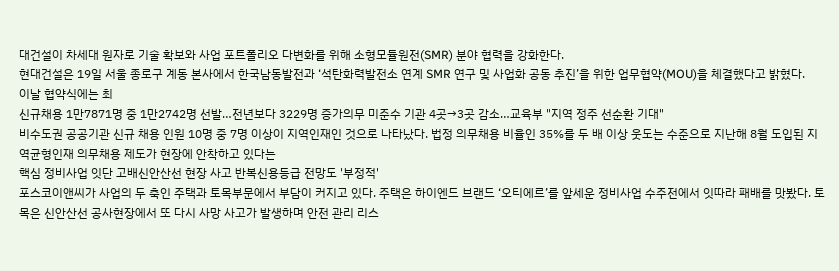대건설이 차세대 원자로 기술 확보와 사업 포트폴리오 다변화를 위해 소형모듈원전(SMR) 분야 협력을 강화한다.
현대건설은 19일 서울 종로구 계동 본사에서 한국남동발전과 ‘석탄화력발전소 연계 SMR 연구 및 사업화 공동 추진’을 위한 업무협약(MOU)을 체결했다고 밝혔다.
이날 협약식에는 최
신규채용 1만7871명 중 1만2742명 선발…전년보다 3229명 증가의무 미준수 기관 4곳→3곳 감소…교육부 "지역 정주 선순환 기대"
비수도권 공공기관 신규 채용 인원 10명 중 7명 이상이 지역인재인 것으로 나타났다. 법정 의무채용 비율인 35%를 두 배 이상 웃도는 수준으로 지난해 8월 도입된 지역균형인재 의무채용 제도가 현장에 안착하고 있다는
핵심 정비사업 잇단 고배신안산선 현장 사고 반복신용등급 전망도 '부정적'
포스코이앤씨가 사업의 두 축인 주택과 토목부문에서 부담이 커지고 있다. 주택은 하이엔드 브랜드 ‘오티에르’를 앞세운 정비사업 수주전에서 잇따라 패배를 맛봤다. 토목은 신안산선 공사현장에서 또 다시 사망 사고가 발생하며 안전 관리 리스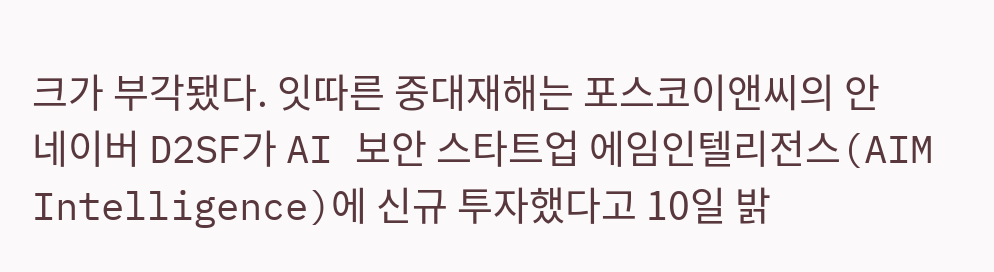크가 부각됐다. 잇따른 중대재해는 포스코이앤씨의 안
네이버 D2SF가 AI 보안 스타트업 에임인텔리전스(AIM Intelligence)에 신규 투자했다고 10일 밝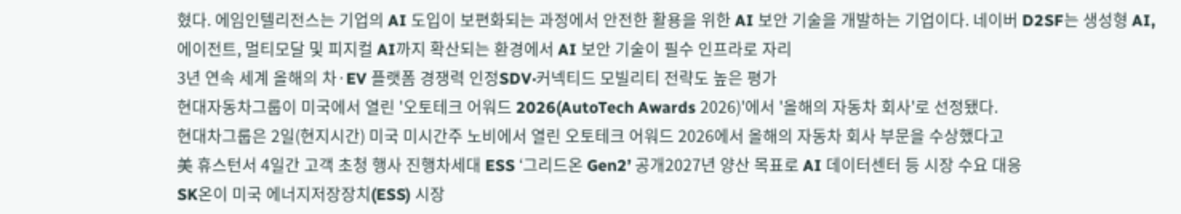혔다. 에임인텔리전스는 기업의 AI 도입이 보편화되는 과정에서 안전한 활용을 위한 AI 보안 기술을 개발하는 기업이다. 네이버 D2SF는 생성형 AI, 에이전트, 멀티모달 및 피지컬 AI까지 확산되는 환경에서 AI 보안 기술이 필수 인프라로 자리
3년 연속 세계 올해의 차·EV 플랫폼 경쟁력 인정SDV·커넥티드 모빌리티 전략도 높은 평가
현대자동차그룹이 미국에서 열린 '오토테크 어워드 2026(AutoTech Awards 2026)'에서 '올해의 자동차 회사'로 선정됐다.
현대차그룹은 2일(현지시간) 미국 미시간주 노비에서 열린 오토테크 어워드 2026에서 올해의 자동차 회사 부문을 수상했다고
美 휴스턴서 4일간 고객 초청 행사 진행차세대 ESS ‘그리드온 Gen2’ 공개2027년 양산 목표로 AI 데이터센터 등 시장 수요 대응
SK온이 미국 에너지저장장치(ESS) 시장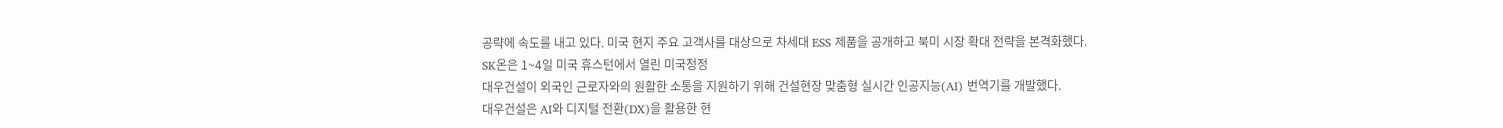공략에 속도를 내고 있다. 미국 현지 주요 고객사를 대상으로 차세대 ESS 제품을 공개하고 북미 시장 확대 전략을 본격화했다.
SK온은 1~4일 미국 휴스턴에서 열린 미국청정
대우건설이 외국인 근로자와의 원활한 소통을 지원하기 위해 건설현장 맞춤형 실시간 인공지능(AI) 번역기를 개발했다.
대우건설은 AI와 디지털 전환(DX)을 활용한 현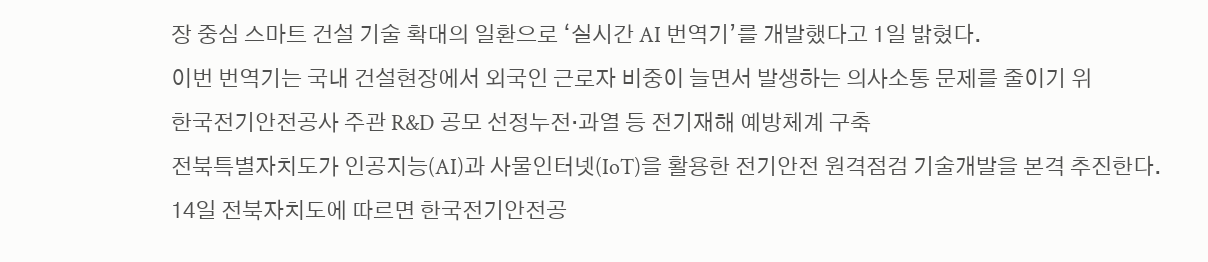장 중심 스마트 건설 기술 확대의 일환으로 ‘실시간 AI 번역기’를 개발했다고 1일 밝혔다.
이번 번역기는 국내 건설현장에서 외국인 근로자 비중이 늘면서 발생하는 의사소통 문제를 줄이기 위
한국전기안전공사 주관 R&D 공모 선정누전·과열 등 전기재해 예방체계 구축
전북특별자치도가 인공지능(AI)과 사물인터넷(IoT)을 활용한 전기안전 원격점검 기술개발을 본격 추진한다.
14일 전북자치도에 따르면 한국전기안전공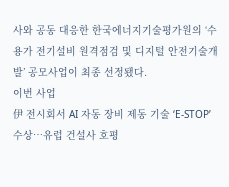사와 공동 대응한 한국에너지기술평가원의 ‘수용가 전기설비 원격점검 및 디지털 안전기술개발’ 공모사업이 최종 선정됐다.
이번 사업
伊 전시회서 AI 자동 장비 제동 기술 ‘E-STOP’ 수상…유럽 건설사 호평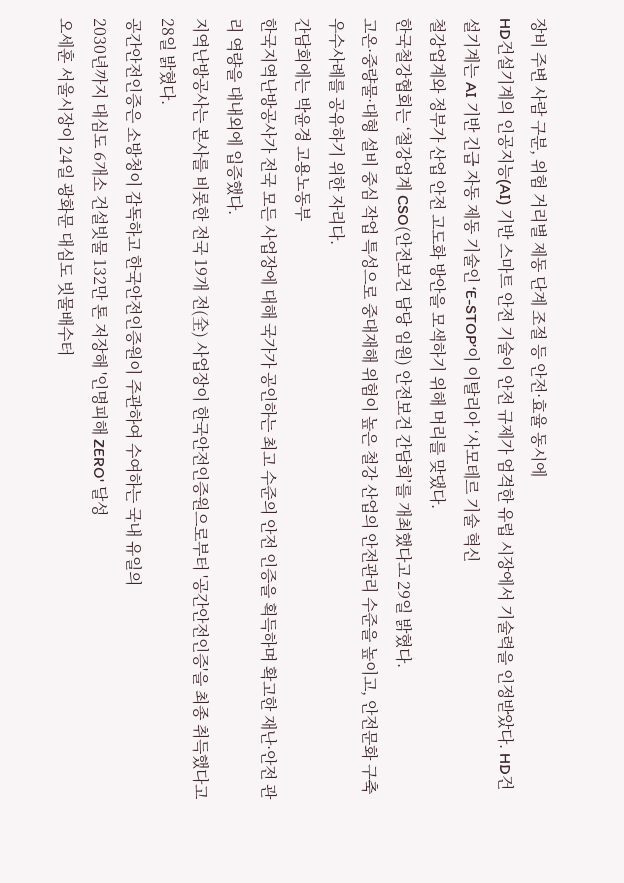장비 주변 사람 구분, 위험 거리별 제동 단계 조절 등 안전·효율 동시에
HD건설기계의 인공지능(AI) 기반 스마트 안전 기술이 안전 규제가 엄격한 유럽 시장에서 기술력을 인정받았다. HD건설기계는 AI 기반 긴급 자동 제동 기술인 ‘E-STOP’이 이탈리아 ‘사모테르 기술 혁신
철강업계와 정부가 산업 안전 고도화 방안을 모색하기 위해 머리를 맞댔다.
한국철강협회는 ‘철강업계 CSO(안전보건 담당 임원) 안전보건 간담회’를 개최했다고 29일 밝혔다.
고온·중량물·대형 설비 중심 작업 특성으로 중대재해 위험이 높은 철강 산업의 안전관리 수준을 높이고, 안전문화 구축 우수사례를 공유하기 위한 자리다.
간담회에는 박윤경 고용노동부
한국지역난방공사가 전국 모든 사업장에 대해 국가가 공인하는 최고 수준의 안전 인증을 획득하며 확고한 재난·안전 관리 역량을 대내외에 입증했다.
지역난방공사는 본사를 비롯한 전국 19개 전(全) 사업장이 한국안전인증원으로부터 '공간안전인증'을 최종 취득했다고 28일 밝혔다.
공간안전인증은 소방청이 감독하고 한국안전인증원이 주관하여 수여하는 국내 유일의
2030년까지 대심도 6개소 건설빗물 132만 톤 저장해 '인명피해 ZERO' 달성
오세훈 서울시장이 24일 광화문 대심도 빗물배수터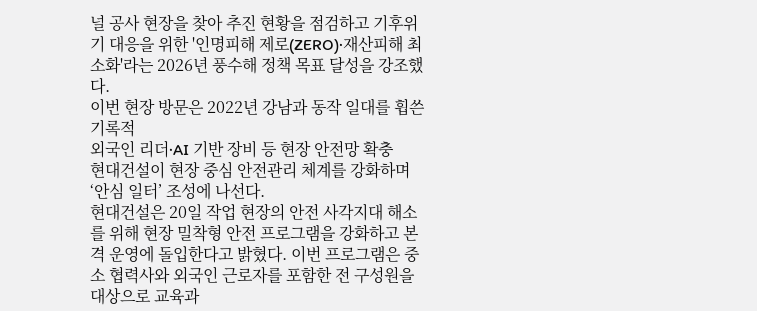널 공사 현장을 찾아 추진 현황을 점검하고 기후위기 대응을 위한 '인명피해 제로(ZERO)·재산피해 최소화'라는 2026년 풍수해 정책 목표 달성을 강조했다.
이번 현장 방문은 2022년 강남과 동작 일대를 휩쓴 기록적
외국인 리더∙AI 기반 장비 등 현장 안전망 확충
현대건설이 현장 중심 안전관리 체계를 강화하며 ‘안심 일터’ 조성에 나선다.
현대건설은 20일 작업 현장의 안전 사각지대 해소를 위해 현장 밀착형 안전 프로그램을 강화하고 본격 운영에 돌입한다고 밝혔다. 이번 프로그램은 중소 협력사와 외국인 근로자를 포함한 전 구성원을 대상으로 교육과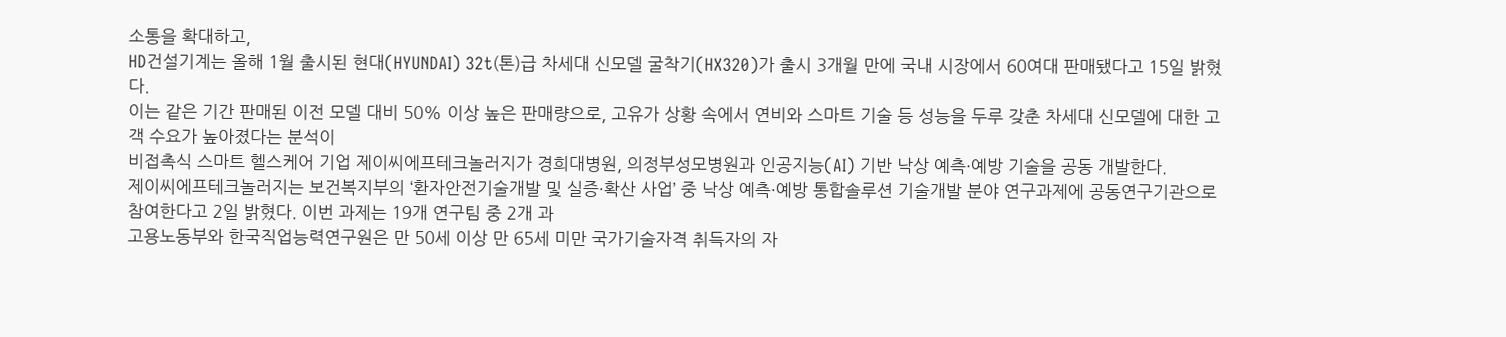소통을 확대하고,
HD건설기계는 올해 1월 출시된 현대(HYUNDAI) 32t(톤)급 차세대 신모델 굴착기(HX320)가 출시 3개월 만에 국내 시장에서 60여대 판매됐다고 15일 밝혔다.
이는 같은 기간 판매된 이전 모델 대비 50% 이상 높은 판매량으로, 고유가 상황 속에서 연비와 스마트 기술 등 성능을 두루 갖춘 차세대 신모델에 대한 고객 수요가 높아졌다는 분석이
비접촉식 스마트 헬스케어 기업 제이씨에프테크놀러지가 경희대병원, 의정부성모병원과 인공지능(AI) 기반 낙상 예측·예방 기술을 공동 개발한다.
제이씨에프테크놀러지는 보건복지부의 ‘환자안전기술개발 및 실증·확산 사업’ 중 낙상 예측·예방 통합솔루션 기술개발 분야 연구과제에 공동연구기관으로 참여한다고 2일 밝혔다. 이번 과제는 19개 연구팀 중 2개 과
고용노동부와 한국직업능력연구원은 만 50세 이상 만 65세 미만 국가기술자격 취득자의 자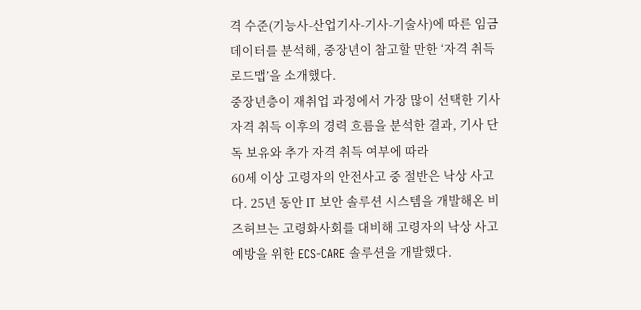격 수준(기능사-산업기사-기사-기술사)에 따른 임금 데이터를 분석해, 중장년이 참고할 만한 ‘자격 취득 로드맵’을 소개했다.
중장년층이 재취업 과정에서 가장 많이 선택한 기사 자격 취득 이후의 경력 흐름을 분석한 결과, 기사 단독 보유와 추가 자격 취득 여부에 따라
60세 이상 고령자의 안전사고 중 절반은 낙상 사고다. 25년 동안 IT 보안 솔루션 시스템을 개발해온 비즈허브는 고령화사회를 대비해 고령자의 낙상 사고 예방을 위한 ECS-CARE 솔루션을 개발했다.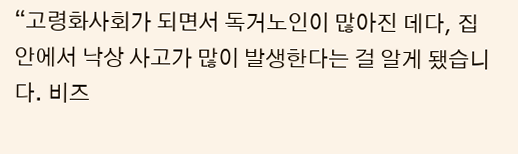“고령화사회가 되면서 독거노인이 많아진 데다, 집 안에서 낙상 사고가 많이 발생한다는 걸 알게 됐습니다. 비즈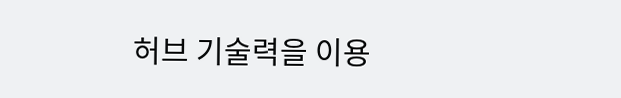허브 기술력을 이용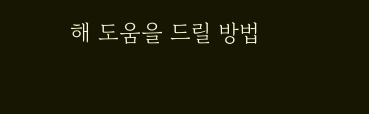해 도움을 드릴 방법